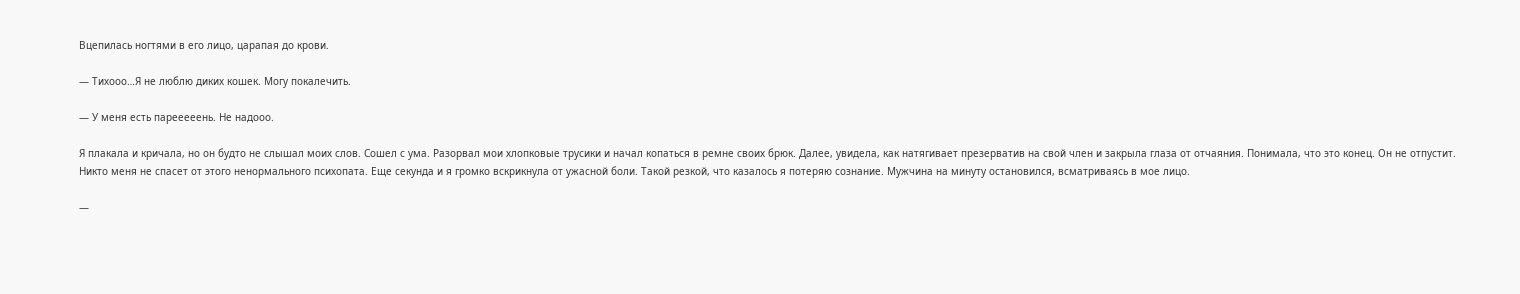Вцепилась ногтями в его лицо, царапая до крови.

— Тихооо…Я не люблю диких кошек. Могу покалечить.

— У меня есть парееееень. Не надооо.

Я плакала и кричала, но он будто не слышал моих слов. Сошел с ума. Разорвал мои хлопковые трусики и начал копаться в ремне своих брюк. Далее, увидела, как натягивает презерватив на свой член и закрыла глаза от отчаяния. Понимала, что это конец. Он не отпустит. Никто меня не спасет от этого ненормального психопата. Еще секунда и я громко вскрикнула от ужасной боли. Такой резкой, что казалось я потеряю сознание. Мужчина на минуту остановился, всматриваясь в мое лицо.

—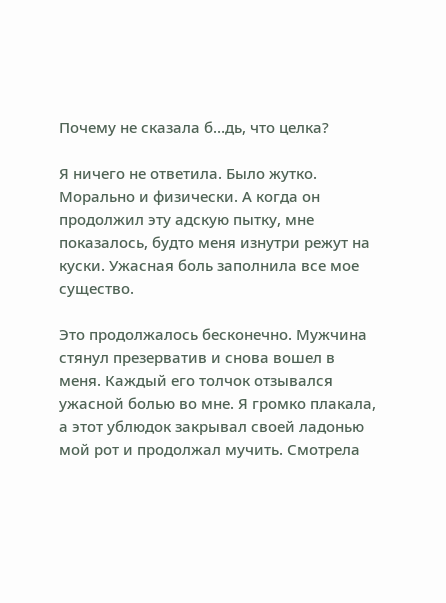Почему не сказала б…дь, что целка?

Я ничего не ответила. Было жутко. Морально и физически. А когда он продолжил эту адскую пытку, мне показалось, будто меня изнутри режут на куски. Ужасная боль заполнила все мое существо.

Это продолжалось бесконечно. Мужчина стянул презерватив и снова вошел в меня. Каждый его толчок отзывался ужасной болью во мне. Я громко плакала, а этот ублюдок закрывал своей ладонью мой рот и продолжал мучить. Смотрела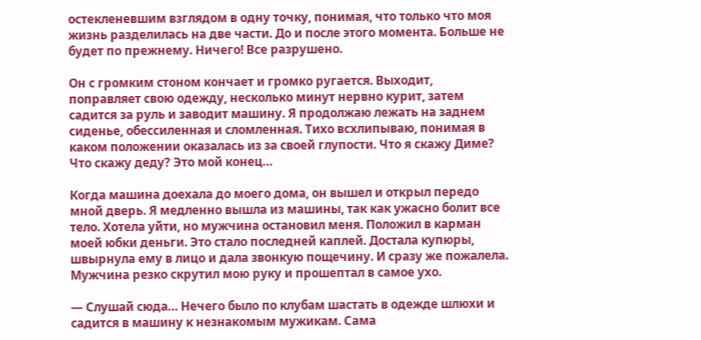остекленевшим взглядом в одну точку, понимая, что только что моя жизнь разделилась на две части. До и после этого момента. Больше не будет по прежнему. Ничего! Все разрушено.

Он с громким стоном кончает и громко ругается. Выходит, поправляет свою одежду, несколько минут нервно курит, затем садится за руль и заводит машину. Я продолжаю лежать на заднем сиденье, обессиленная и сломленная. Тихо всхлипываю, понимая в каком положении оказалась из за своей глупости. Что я скажу Диме? Что скажу деду? Это мой конец…

Когда машина доехала до моего дома, он вышел и открыл передо мной дверь. Я медленно вышла из машины, так как ужасно болит все тело. Хотела уйти, но мужчина остановил меня. Положил в карман моей юбки деньги. Это стало последней каплей. Достала купюры, швырнула ему в лицо и дала звонкую пощечину. И сразу же пожалела. Мужчина резко скрутил мою руку и прошептал в самое ухо.

— Слушай сюда… Нечего было по клубам шастать в одежде шлюхи и садится в машину к незнакомым мужикам. Сама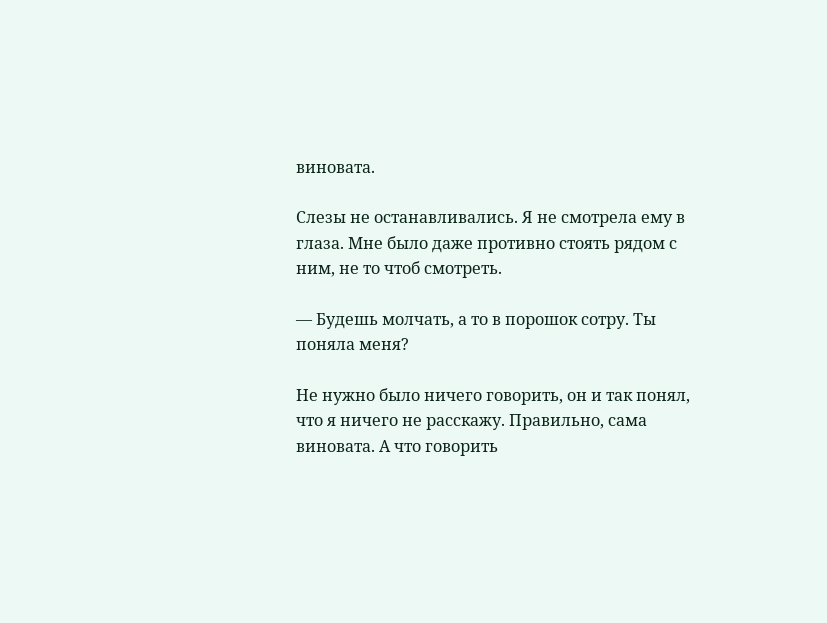виновата.

Слезы не останавливались. Я не смотрела ему в глаза. Мне было даже противно стоять рядом с ним, не то чтоб смотреть.

— Будешь молчать, а то в порошок сотру. Ты поняла меня?

Не нужно было ничего говорить, он и так понял, что я ничего не расскажу. Правильно, сама виновата. А что говорить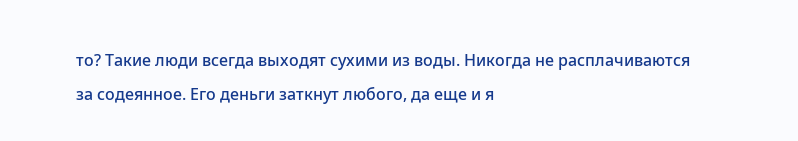то? Такие люди всегда выходят сухими из воды. Никогда не расплачиваются за содеянное. Его деньги заткнут любого, да еще и я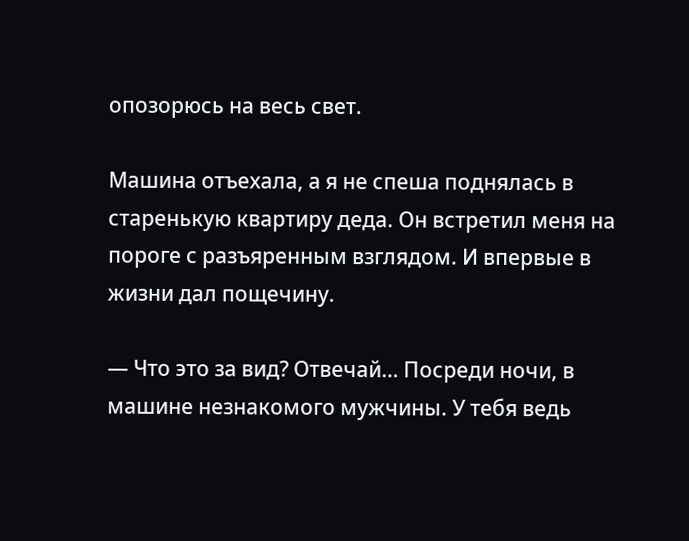опозорюсь на весь свет.

Машина отъехала, а я не спеша поднялась в старенькую квартиру деда. Он встретил меня на пороге с разъяренным взглядом. И впервые в жизни дал пощечину.

— Что это за вид? Отвечай… Посреди ночи, в машине незнакомого мужчины. У тебя ведь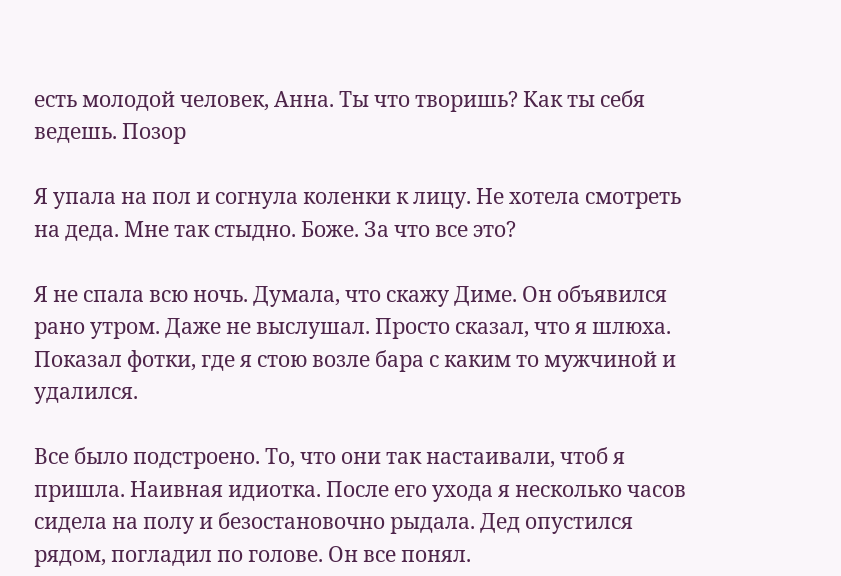есть молодой человек, Анна. Ты что творишь? Как ты себя ведешь. Позор

Я упала на пол и согнула коленки к лицу. Не хотела смотреть на деда. Мне так стыдно. Боже. За что все это?

Я не спала всю ночь. Думала, что скажу Диме. Он объявился рано утром. Даже не выслушал. Просто сказал, что я шлюха. Показал фотки, где я стою возле бара с каким то мужчиной и удалился.

Все было подстроено. То, что они так настаивали, чтоб я пришла. Наивная идиотка. После его ухода я несколько часов сидела на полу и безостановочно рыдала. Дед опустился рядом, погладил по голове. Он все понял.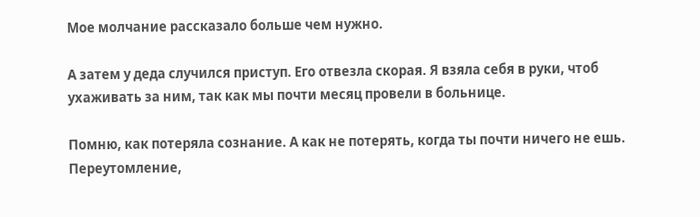Мое молчание рассказало больше чем нужно.

А затем у деда случился приступ. Его отвезла скорая. Я взяла себя в руки, чтоб ухаживать за ним, так как мы почти месяц провели в больнице.

Помню, как потеряла сознание. А как не потерять, когда ты почти ничего не ешь. Переутомление,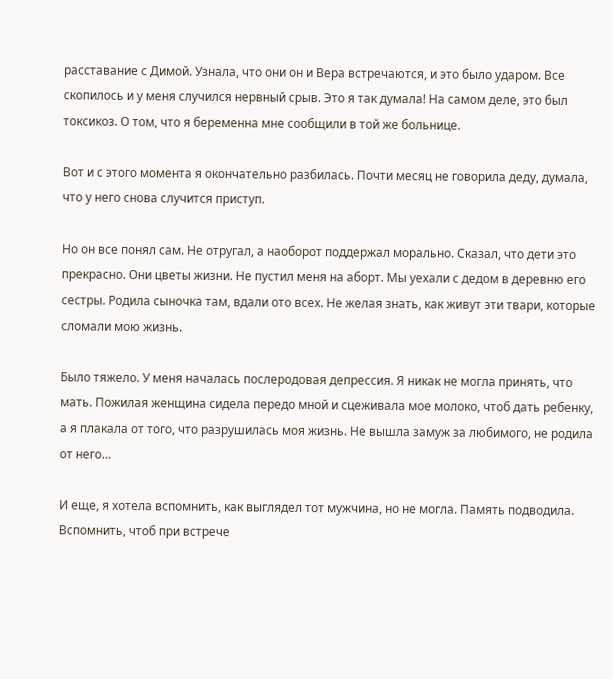расставание с Димой. Узнала, что они он и Вера встречаются, и это было ударом. Все скопилось и у меня случился нервный срыв. Это я так думала! На самом деле, это был токсикоз. О том, что я беременна мне сообщили в той же больнице.

Вот и с этого момента я окончательно разбилась. Почти месяц не говорила деду, думала, что у него снова случится приступ.

Но он все понял сам. Не отругал, а наоборот поддержал морально. Сказал, что дети это прекрасно. Они цветы жизни. Не пустил меня на аборт. Мы уехали с дедом в деревню его сестры. Родила сыночка там, вдали ото всех. Не желая знать, как живут эти твари, которые сломали мою жизнь.

Было тяжело. У меня началась послеродовая депрессия. Я никак не могла принять, что мать. Пожилая женщина сидела передо мной и сцеживала мое молоко, чтоб дать ребенку, а я плакала от того, что разрушилась моя жизнь. Не вышла замуж за любимого, не родила от него…

И еще, я хотела вспомнить, как выглядел тот мужчина, но не могла. Память подводила. Вспомнить, чтоб при встрече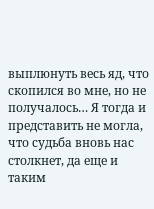выплюнуть весь яд, что скопился во мне, но не получалось… Я тогда и представить не могла, что судьба вновь нас столкнет, да еще и таким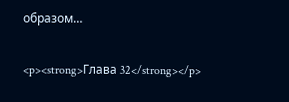образом…

<p><strong>Глава 32</strong></p>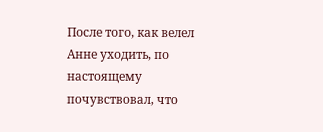После того, как велел Анне уходить, по настоящему почувствовал, что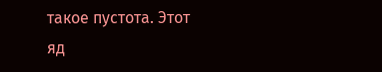такое пустота. Этот яд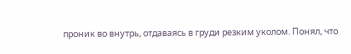проник во внутрь, отдаваясь в груди резким уколом. Понял, что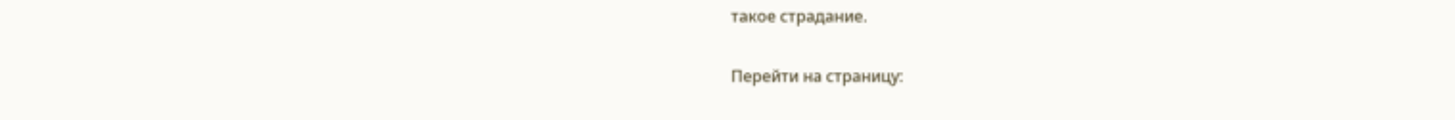такое страдание.

Перейти на страницу: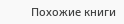Похожие книги